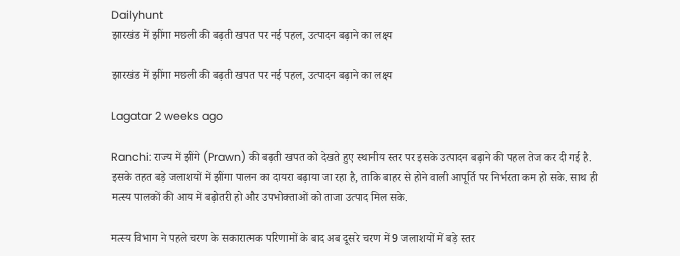Dailyhunt
झारखंड में झींगा मछली की बढ़ती खपत पर नई पहल, उत्पादन बढ़ाने का लक्ष्य

झारखंड में झींगा मछली की बढ़ती खपत पर नई पहल, उत्पादन बढ़ाने का लक्ष्य

Lagatar 2 weeks ago

Ranchi: राज्य में झींगे (Prawn) की बढ़ती खपत को देखते हुए स्थानीय स्तर पर इसके उत्पादन बढ़ाने की पहल तेज कर दी गई है. इसके तहत बड़े जलाशयों में झींगा पालन का दायरा बढ़ाया जा रहा है, ताकि बाहर से होने वाली आपूर्ति पर निर्भरता कम हो सके. साथ ही मत्स्य पालकों की आय में बढ़ोतरी हो और उपभोक्ताओं को ताजा उत्पाद मिल सके.

मत्स्य विभाग ने पहले चरण के सकारात्मक परिणामों के बाद अब दूसरे चरण में 9 जलाशयों में बड़े स्तर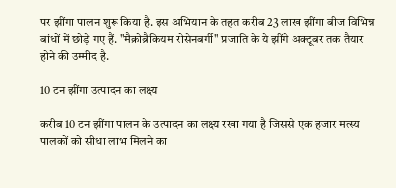पर झींगा पालन शुरू किया है. इस अभियान के तहत करीब 23 लाख झींगा बीज विभिन्न बांधों में छोड़े गए हैं. "मैक्रोब्रैकियम रोसेनबर्गी" प्रजाति के ये झींगे अक्टूबर तक तैयार होने की उम्मीद है.

10 टन झींगा उत्पादन का लक्ष्य

करीब 10 टन झींगा पालन के उत्पादन का लक्ष्य रखा गया है जिससे एक हजार मत्स्य पालकों को सीधा लाभ मिलने का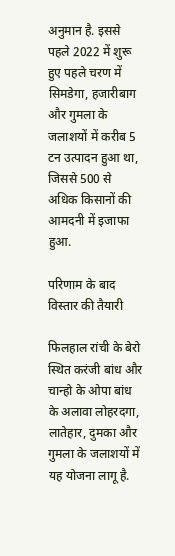अनुमान है. इससे पहले 2022 में शुरू हुए पहले चरण में सिमडेगा, हजारीबाग और गुमला के जलाशयों में करीब 5 टन उत्पादन हुआ था, जिससे 500 से अधिक किसानों की आमदनी में इजाफा हुआ.

परिणाम के बाद विस्तार की तैयारी

फिलहाल रांची के बेरो स्थित करंजी बांध और चान्हो के ओपा बांध के अलावा लोहरदगा, लातेहार, दुमका और गुमला के जलाशयों में यह योजना लागू है.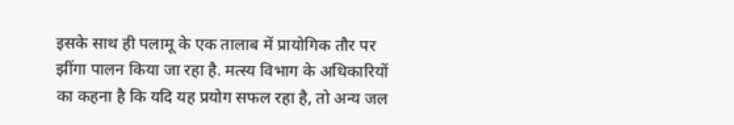इसके साथ ही पलामू के एक तालाब में प्रायोगिक तौर पर झींगा पालन किया जा रहा है. मत्स्य विभाग के अधिकारियों का कहना है कि यदि यह प्रयोग सफल रहा है, तो अन्य जल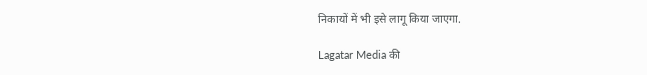निकायों में भी इसे लागू किया जाएगा.

Lagatar Media की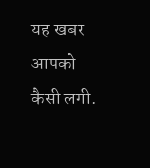यह खबर आपको कैसी लगी.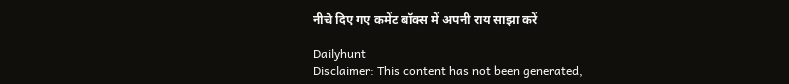नीचे दिए गए कमेंट बॉक्स में अपनी राय साझा करें

Dailyhunt
Disclaimer: This content has not been generated,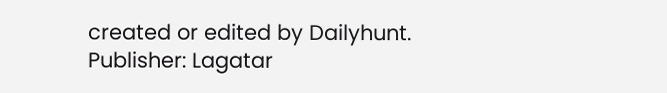created or edited by Dailyhunt. Publisher: Lagatar